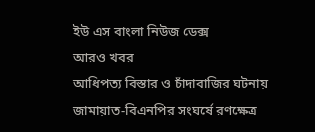ইউ এস বাংলা নিউজ ডেক্স
আরও খবর
আধিপত্য বিস্তার ও চাঁদাবাজির ঘটনায় জামায়াত-বিএনপির সংঘর্ষে রণক্ষেত্র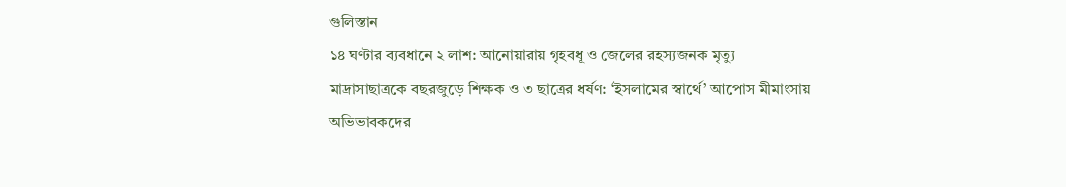গুলিস্তান
১৪ ঘণ্টার ব্যবধানে ২ লাশ: আনোয়ারায় গৃহবধূ ও জেলের রহস্যজনক মৃত্যু
মাদ্রাসাছাত্রকে বছরজুড়ে শিক্ষক ও ৩ ছাত্রের ধর্ষণ: ‘ইসলামের স্বার্থে’ আপোস মীমাংসায় অভিভাবকদের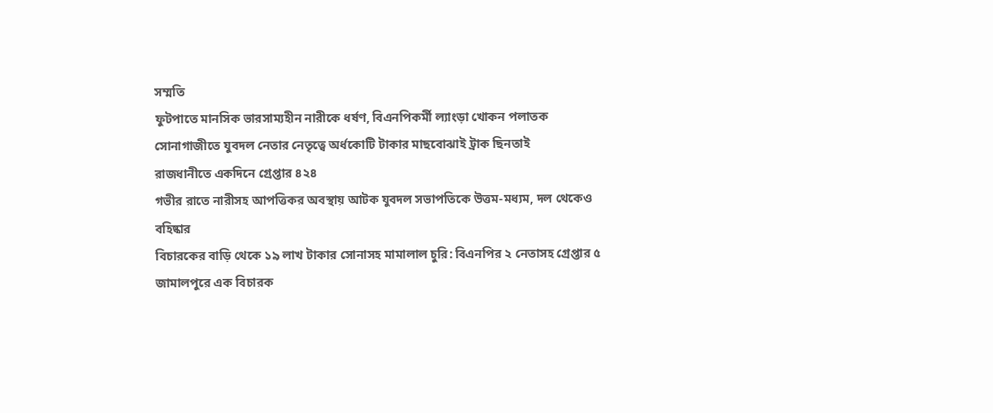সম্মতি
ফুটপাতে মানসিক ভারসাম্যহীন নারীকে ধর্ষণ, বিএনপিকর্মী ল্যাংড়া খোকন পলাতক
সোনাগাজীতে যুবদল নেতার নেতৃত্বে অর্ধকোটি টাকার মাছবোঝাই ট্রাক ছিনতাই
রাজধানীতে একদিনে গ্রেপ্তার ৪২৪
গভীর রাতে নারীসহ আপত্তিকর অবস্থায় আটক যুবদল সভাপতিকে উত্তম-মধ্যম, দল থেকেও বহিষ্কার
বিচারকের বাড়ি থেকে ১৯ লাখ টাকার সোনাসহ মামালাল চুরি: বিএনপির ২ নেতাসহ গ্রেপ্তার ৫
জামালপুরে এক বিচারক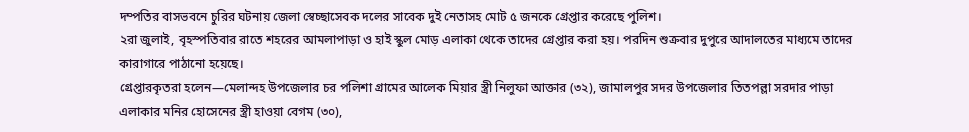দম্পতির বাসভবনে চুরির ঘটনায় জেলা স্বেচ্ছাসেবক দলের সাবেক দুই নেতাসহ মোট ৫ জনকে গ্রেপ্তার করেছে পুলিশ।
২রা জুলাই, বৃহস্পতিবার রাতে শহরের আমলাপাড়া ও হাই স্কুল মোড় এলাকা থেকে তাদের গ্রেপ্তার করা হয়। পরদিন শুক্রবার দুপুরে আদালতের মাধ্যমে তাদের কারাগারে পাঠানো হয়েছে।
গ্রেপ্তারকৃতরা হলেন—মেলান্দহ উপজেলার চর পলিশা গ্রামের আলেক মিয়ার স্ত্রী নিলুফা আক্তার (৩২), জামালপুর সদর উপজেলার তিতপল্লা সরদার পাড়া এলাকার মনির হোসেনের স্ত্রী হাওয়া বেগম (৩০),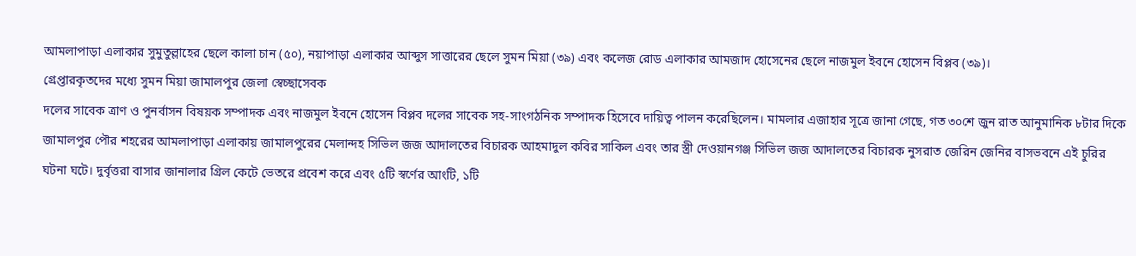আমলাপাড়া এলাকার সুমুতুল্লাহের ছেলে কালা চান (৫০), নয়াপাড়া এলাকার আব্দুস সাত্তারের ছেলে সুমন মিয়া (৩৯) এবং কলেজ রোড এলাকার আমজাদ হোসেনের ছেলে নাজমুল ইবনে হোসেন বিপ্লব (৩৯)।
গ্রেপ্তারকৃতদের মধ্যে সুমন মিয়া জামালপুর জেলা স্বেচ্ছাসেবক
দলের সাবেক ত্রাণ ও পুনর্বাসন বিষয়ক সম্পাদক এবং নাজমুল ইবনে হোসেন বিপ্লব দলের সাবেক সহ-সাংগঠনিক সম্পাদক হিসেবে দায়িত্ব পালন করেছিলেন। মামলার এজাহার সূত্রে জানা গেছে, গত ৩০শে জুন রাত আনুমানিক ৮টার দিকে জামালপুর পৌর শহরের আমলাপাড়া এলাকায় জামালপুরের মেলান্দহ সিভিল জজ আদালতের বিচারক আহমাদুল কবির সাকিল এবং তার স্ত্রী দেওয়ানগঞ্জ সিভিল জজ আদালতের বিচারক নুসরাত জেরিন জেনির বাসভবনে এই চুরির ঘটনা ঘটে। দুর্বৃত্তরা বাসার জানালার গ্রিল কেটে ভেতরে প্রবেশ করে এবং ৫টি স্বর্ণের আংটি, ১টি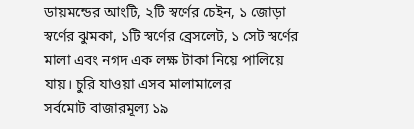ডায়মন্ডের আংটি, ২টি স্বর্ণের চেইন, ১ জোড়া স্বর্ণের ঝুমকা, ১টি স্বর্ণের ব্রেসলেট, ১ সেট স্বর্ণের মালা এবং নগদ এক লক্ষ টাকা নিয়ে পালিয়ে যায়। চুরি যাওয়া এসব মালামালের
সর্বমোট বাজারমূল্য ১৯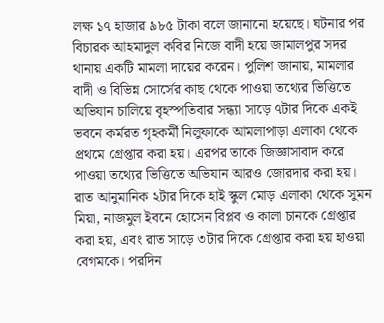লক্ষ ১৭ হাজার ৯৮৫ টাকা বলে জানানো হয়েছে। ঘটনার পর বিচারক আহমাদুল কবির নিজে বাদী হয়ে জামালপুর সদর থানায় একটি মামলা দায়ের করেন। পুলিশ জানায়, মামলার বাদী ও বিভিন্ন সোর্সের কাছ থেকে পাওয়া তথ্যের ভিত্তিতে অভিযান চালিয়ে বৃহস্পতিবার সন্ধ্যা সাড়ে ৭টার দিকে একই ভবনে কর্মরত গৃহকর্মী নিলুফাকে আমলাপাড়া এলাকা থেকে প্রথমে গ্রেপ্তার করা হয়। এরপর তাকে জিজ্ঞাসাবাদ করে পাওয়া তথ্যের ভিত্তিতে অভিযান আরও জোরদার করা হয়। রাত আনুমানিক ২টার দিকে হাই স্কুল মোড় এলাকা থেকে সুমন মিয়া, নাজমুল ইবনে হোসেন বিপ্লব ও কালা চানকে গ্রেপ্তার করা হয়, এবং রাত সাড়ে ৩টার দিকে গ্রেপ্তার করা হয় হাওয়া বেগমকে। পরদিন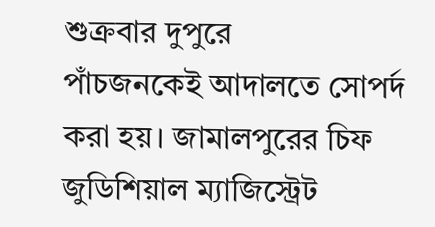শুক্রবার দুপুরে
পাঁচজনকেই আদালতে সোপর্দ করা হয়। জামালপুরের চিফ জুডিশিয়াল ম্যাজিস্ট্রেট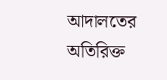আদালতের অতিরিক্ত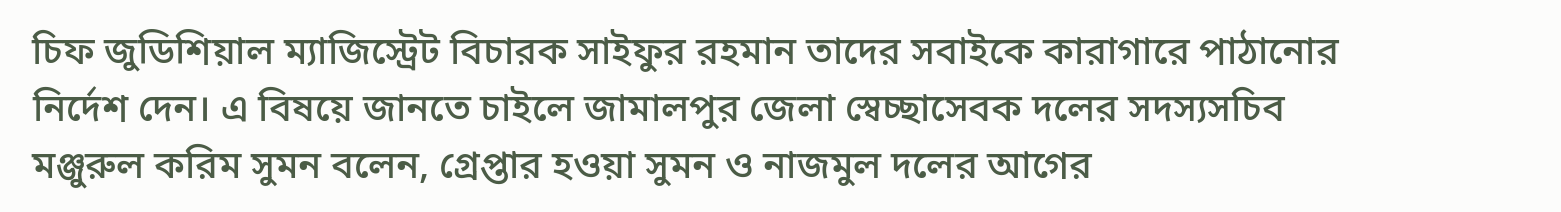চিফ জুডিশিয়াল ম্যাজিস্ট্রেট বিচারক সাইফুর রহমান তাদের সবাইকে কারাগারে পাঠানোর নির্দেশ দেন। এ বিষয়ে জানতে চাইলে জামালপুর জেলা স্বেচ্ছাসেবক দলের সদস্যসচিব মঞ্জুরুল করিম সুমন বলেন, গ্রেপ্তার হওয়া সুমন ও নাজমুল দলের আগের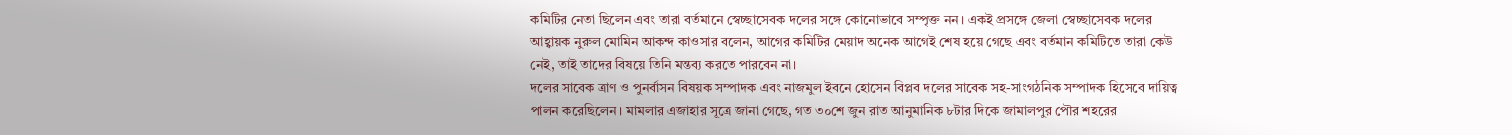কমিটির নেতা ছিলেন এবং তারা বর্তমানে স্বেচ্ছাসেবক দলের সঙ্গে কোনোভাবে সম্পৃক্ত নন। একই প্রসঙ্গে জেলা স্বেচ্ছাসেবক দলের আহ্বায়ক নুরুল মোমিন আকন্দ কাওসার বলেন, আগের কমিটির মেয়াদ অনেক আগেই শেষ হয়ে গেছে এবং বর্তমান কমিটিতে তারা কেউ নেই, তাই তাদের বিষয়ে তিনি মন্তব্য করতে পারবেন না।
দলের সাবেক ত্রাণ ও পুনর্বাসন বিষয়ক সম্পাদক এবং নাজমুল ইবনে হোসেন বিপ্লব দলের সাবেক সহ-সাংগঠনিক সম্পাদক হিসেবে দায়িত্ব পালন করেছিলেন। মামলার এজাহার সূত্রে জানা গেছে, গত ৩০শে জুন রাত আনুমানিক ৮টার দিকে জামালপুর পৌর শহরের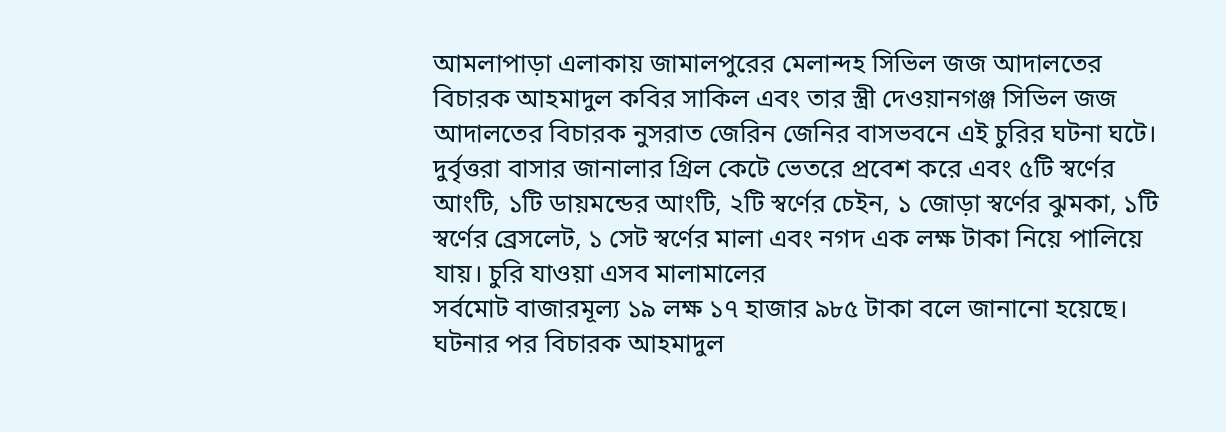আমলাপাড়া এলাকায় জামালপুরের মেলান্দহ সিভিল জজ আদালতের বিচারক আহমাদুল কবির সাকিল এবং তার স্ত্রী দেওয়ানগঞ্জ সিভিল জজ আদালতের বিচারক নুসরাত জেরিন জেনির বাসভবনে এই চুরির ঘটনা ঘটে। দুর্বৃত্তরা বাসার জানালার গ্রিল কেটে ভেতরে প্রবেশ করে এবং ৫টি স্বর্ণের আংটি, ১টি ডায়মন্ডের আংটি, ২টি স্বর্ণের চেইন, ১ জোড়া স্বর্ণের ঝুমকা, ১টি স্বর্ণের ব্রেসলেট, ১ সেট স্বর্ণের মালা এবং নগদ এক লক্ষ টাকা নিয়ে পালিয়ে যায়। চুরি যাওয়া এসব মালামালের
সর্বমোট বাজারমূল্য ১৯ লক্ষ ১৭ হাজার ৯৮৫ টাকা বলে জানানো হয়েছে। ঘটনার পর বিচারক আহমাদুল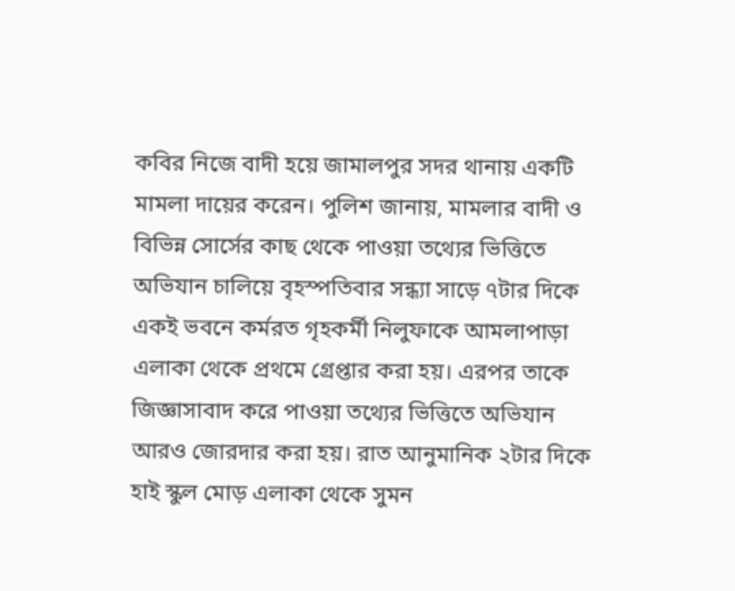কবির নিজে বাদী হয়ে জামালপুর সদর থানায় একটি মামলা দায়ের করেন। পুলিশ জানায়, মামলার বাদী ও বিভিন্ন সোর্সের কাছ থেকে পাওয়া তথ্যের ভিত্তিতে অভিযান চালিয়ে বৃহস্পতিবার সন্ধ্যা সাড়ে ৭টার দিকে একই ভবনে কর্মরত গৃহকর্মী নিলুফাকে আমলাপাড়া এলাকা থেকে প্রথমে গ্রেপ্তার করা হয়। এরপর তাকে জিজ্ঞাসাবাদ করে পাওয়া তথ্যের ভিত্তিতে অভিযান আরও জোরদার করা হয়। রাত আনুমানিক ২টার দিকে হাই স্কুল মোড় এলাকা থেকে সুমন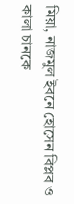মিয়া, নাজমুল ইবনে হোসেন বিপ্লব ও কালা চানকে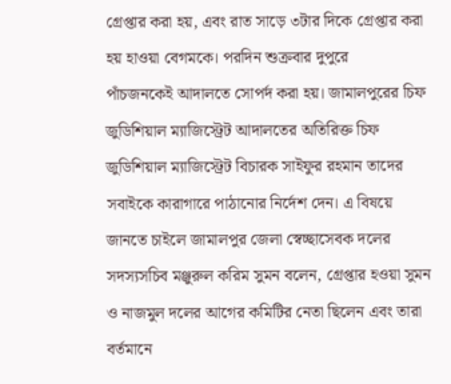গ্রেপ্তার করা হয়, এবং রাত সাড়ে ৩টার দিকে গ্রেপ্তার করা হয় হাওয়া বেগমকে। পরদিন শুক্রবার দুপুরে
পাঁচজনকেই আদালতে সোপর্দ করা হয়। জামালপুরের চিফ জুডিশিয়াল ম্যাজিস্ট্রেট আদালতের অতিরিক্ত চিফ জুডিশিয়াল ম্যাজিস্ট্রেট বিচারক সাইফুর রহমান তাদের সবাইকে কারাগারে পাঠানোর নির্দেশ দেন। এ বিষয়ে জানতে চাইলে জামালপুর জেলা স্বেচ্ছাসেবক দলের সদস্যসচিব মঞ্জুরুল করিম সুমন বলেন, গ্রেপ্তার হওয়া সুমন ও নাজমুল দলের আগের কমিটির নেতা ছিলেন এবং তারা বর্তমানে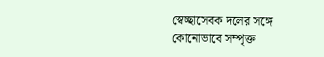স্বেচ্ছাসেবক দলের সঙ্গে কোনোভাবে সম্পৃক্ত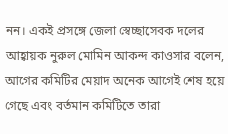নন। একই প্রসঙ্গে জেলা স্বেচ্ছাসেবক দলের আহ্বায়ক নুরুল মোমিন আকন্দ কাওসার বলেন, আগের কমিটির মেয়াদ অনেক আগেই শেষ হয়ে গেছে এবং বর্তমান কমিটিতে তারা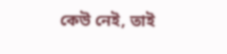কেউ নেই, তাই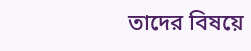তাদের বিষয়ে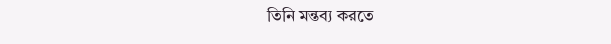তিনি মন্তব্য করতে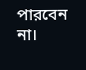পারবেন না।